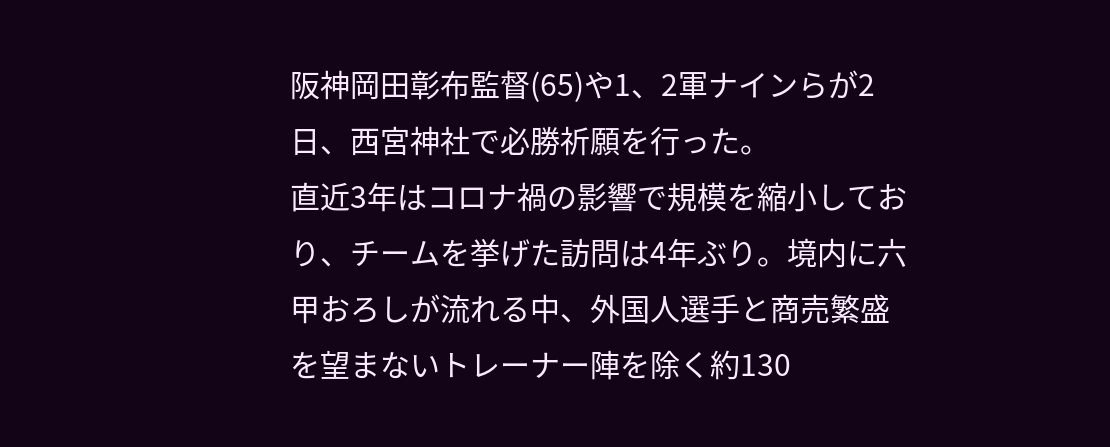阪神岡田彰布監督(65)や1、2軍ナインらが2日、西宮神社で必勝祈願を行った。
直近3年はコロナ禍の影響で規模を縮小しており、チームを挙げた訪問は4年ぶり。境内に六甲おろしが流れる中、外国人選手と商売繁盛を望まないトレーナー陣を除く約130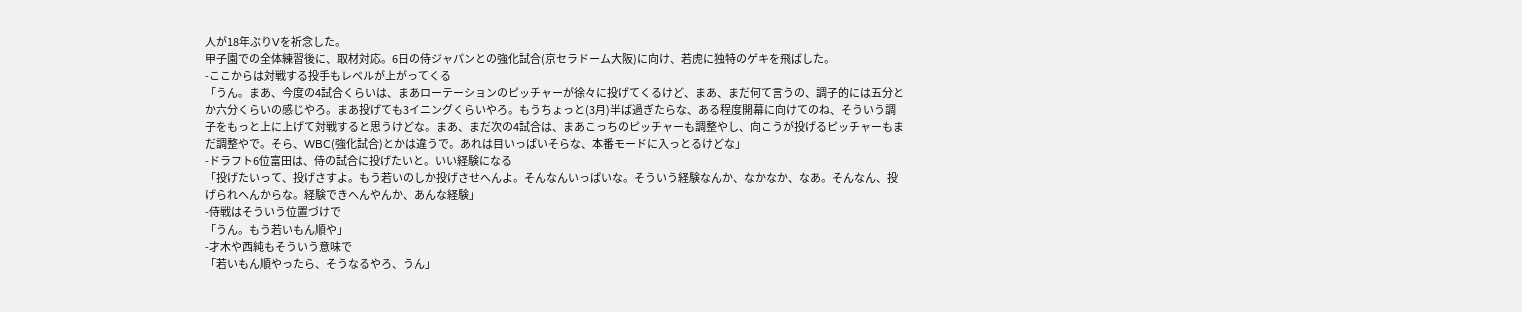人が18年ぶりVを祈念した。
甲子園での全体練習後に、取材対応。6日の侍ジャパンとの強化試合(京セラドーム大阪)に向け、若虎に独特のゲキを飛ばした。
-ここからは対戦する投手もレベルが上がってくる
「うん。まあ、今度の4試合くらいは、まあローテーションのピッチャーが徐々に投げてくるけど、まあ、まだ何て言うの、調子的には五分とか六分くらいの感じやろ。まあ投げても3イニングくらいやろ。もうちょっと(3月)半ば過ぎたらな、ある程度開幕に向けてのね、そういう調子をもっと上に上げて対戦すると思うけどな。まあ、まだ次の4試合は、まあこっちのピッチャーも調整やし、向こうが投げるピッチャーもまだ調整やで。そら、WBC(強化試合)とかは違うで。あれは目いっぱいそらな、本番モードに入っとるけどな」
-ドラフト6位富田は、侍の試合に投げたいと。いい経験になる
「投げたいって、投げさすよ。もう若いのしか投げさせへんよ。そんなんいっぱいな。そういう経験なんか、なかなか、なあ。そんなん、投げられへんからな。経験できへんやんか、あんな経験」
-侍戦はそういう位置づけで
「うん。もう若いもん順や」
-才木や西純もそういう意味で
「若いもん順やったら、そうなるやろ、うん」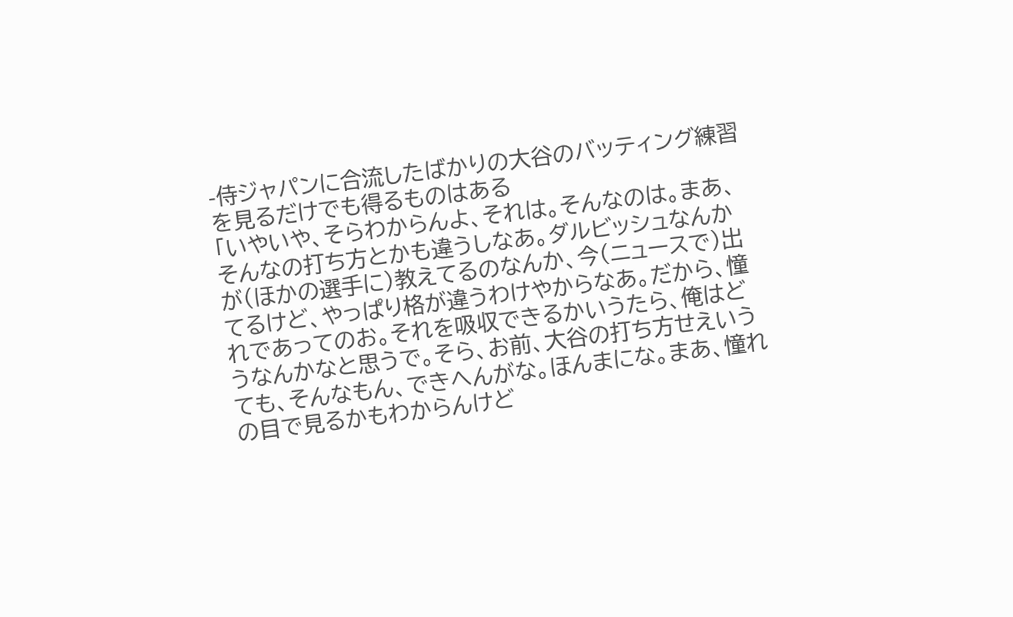-侍ジャパンに合流したばかりの大谷のバッティング練習を見るだけでも得るものはある
「いやいや、そらわからんよ、それは。そんなのは。まあ、そんなの打ち方とかも違うしなあ。ダルビッシュなんかが(ほかの選手に)教えてるのなんか、今(ニュースで)出てるけど、やっぱり格が違うわけやからなあ。だから、憧れであってのお。それを吸収できるかいうたら、俺はどうなんかなと思うで。そら、お前、大谷の打ち方せえいうても、そんなもん、できへんがな。ほんまにな。まあ、憧れの目で見るかもわからんけど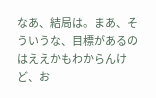なあ、結局は。まあ、そういうな、目標があるのはええかもわからんけど、お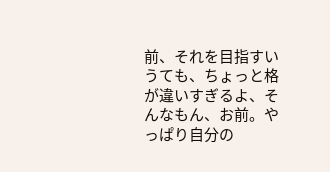前、それを目指すいうても、ちょっと格が違いすぎるよ、そんなもん、お前。やっぱり自分の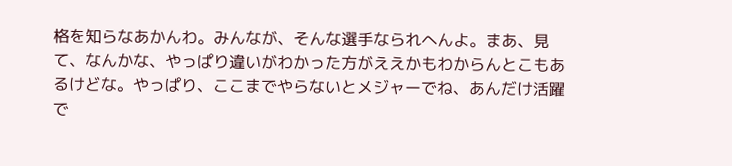格を知らなあかんわ。みんなが、そんな選手なられへんよ。まあ、見て、なんかな、やっぱり違いがわかった方がええかもわからんとこもあるけどな。やっぱり、ここまでやらないとメジャーでね、あんだけ活躍で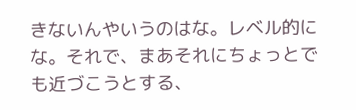きないんやいうのはな。レベル的にな。それで、まあそれにちょっとでも近づこうとする、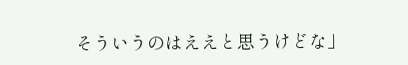そういうのはええと思うけどな」